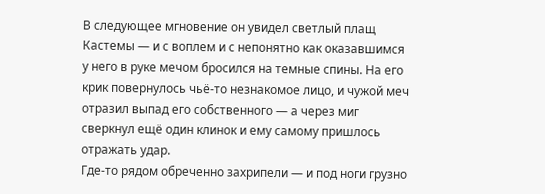В следующее мгновение он увидел светлый плащ Кастемы — и с воплем и с непонятно как оказавшимся у него в руке мечом бросился на темные спины. На его крик повернулось чьё-то незнакомое лицо, и чужой меч отразил выпад его собственного — а через миг сверкнул ещё один клинок и ему самому пришлось отражать удар.
Где-то рядом обреченно захрипели — и под ноги грузно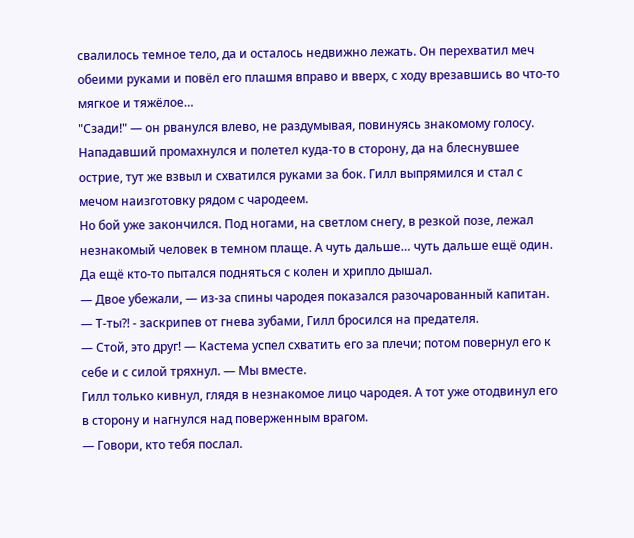свалилось темное тело, да и осталось недвижно лежать. Он перехватил меч обеими руками и повёл его плашмя вправо и вверх, с ходу врезавшись во что-то мягкое и тяжёлое…
"Сзади!" — он рванулся влево, не раздумывая, повинуясь знакомому голосу. Нападавший промахнулся и полетел куда-то в сторону, да на блеснувшее острие, тут же взвыл и схватился руками за бок. Гилл выпрямился и стал с мечом наизготовку рядом с чародеем.
Но бой уже закончился. Под ногами, на светлом снегу, в резкой позе, лежал незнакомый человек в темном плаще. А чуть дальше… чуть дальше ещё один. Да ещё кто-то пытался подняться с колен и хрипло дышал.
— Двое убежали, — из-за спины чародея показался разочарованный капитан.
— Т-ты?! - заскрипев от гнева зубами, Гилл бросился на предателя.
— Стой, это друг! — Кастема успел схватить его за плечи; потом повернул его к себе и с силой тряхнул. — Мы вместе.
Гилл только кивнул, глядя в незнакомое лицо чародея. А тот уже отодвинул его в сторону и нагнулся над поверженным врагом.
— Говори, кто тебя послал.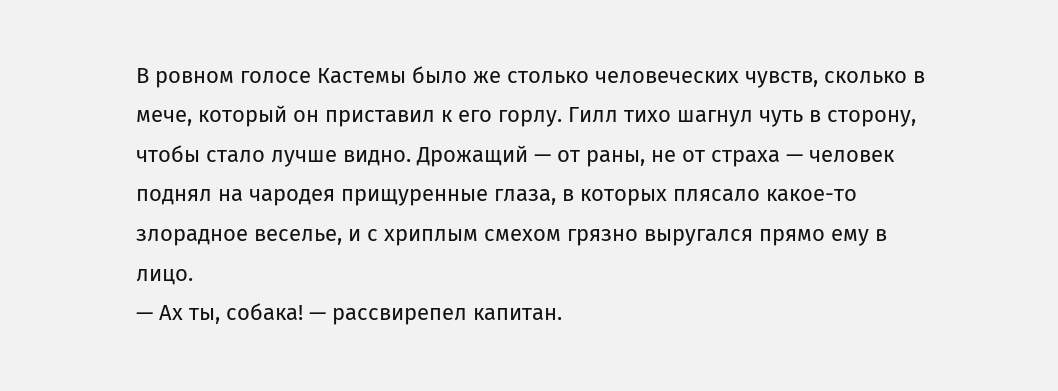В ровном голосе Кастемы было же столько человеческих чувств, сколько в мече, который он приставил к его горлу. Гилл тихо шагнул чуть в сторону, чтобы стало лучше видно. Дрожащий — от раны, не от страха — человек поднял на чародея прищуренные глаза, в которых плясало какое-то злорадное веселье, и с хриплым смехом грязно выругался прямо ему в лицо.
— Ах ты, собака! — рассвирепел капитан.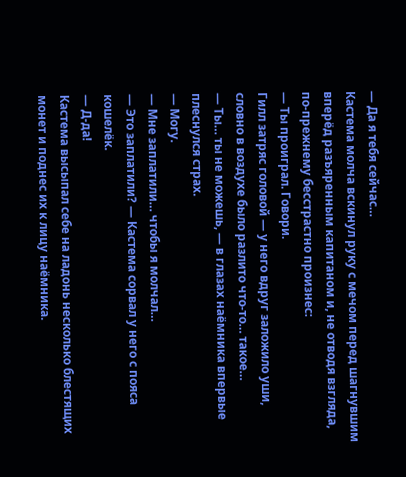— Да я тебя сейчас…
Кастема молча вскинул руку с мечом перед шагнувшим вперёд разъяренным капитаном и, не отводя взгляда, по-прежнему бесстрастно произнес:
— Ты проиграл. Говори.
Гилл затряс головой — у него вдруг заложило уши, словно в воздухе было разлито что-то… такое…
— Ты… ты не можешь, — в глазах наёмника впервые плеснулся страх.
— Могу.
— Мне заплатили… чтобы я молчал…
— Это заплатили? — Кастема сорвал у него с пояса кошелёк.
— Д-да!
Кастема высыпал себе на ладонь несколько блестящих монет и поднес их к лицу наёмника.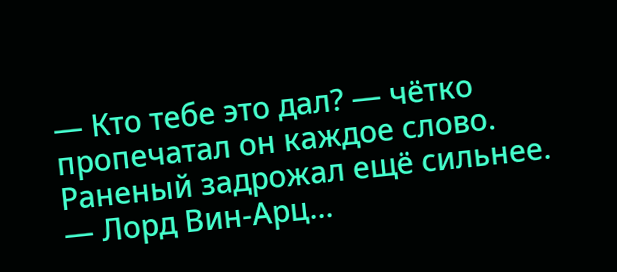— Кто тебе это дал? — чётко пропечатал он каждое слово.
Раненый задрожал ещё сильнее.
— Лорд Вин-Арц…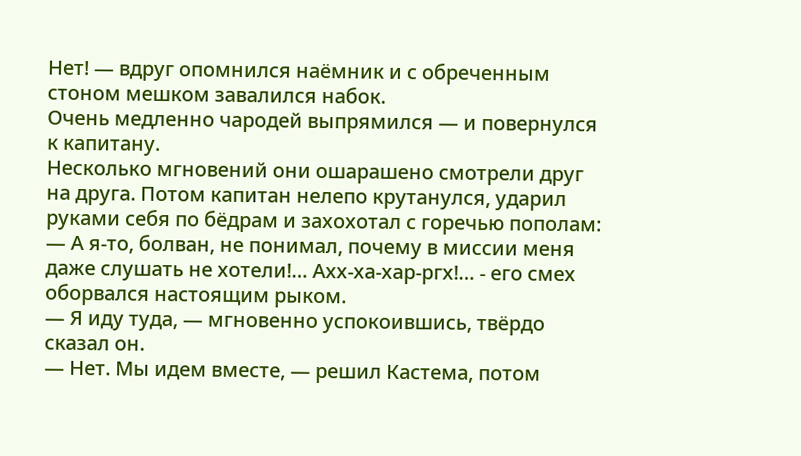Нет! — вдруг опомнился наёмник и с обреченным стоном мешком завалился набок.
Очень медленно чародей выпрямился — и повернулся к капитану.
Несколько мгновений они ошарашено смотрели друг на друга. Потом капитан нелепо крутанулся, ударил руками себя по бёдрам и захохотал с горечью пополам:
— А я-то, болван, не понимал, почему в миссии меня даже слушать не хотели!… Ахх-ха-хар-ргх!… - его смех оборвался настоящим рыком.
— Я иду туда, — мгновенно успокоившись, твёрдо сказал он.
— Нет. Мы идем вместе, — решил Кастема, потом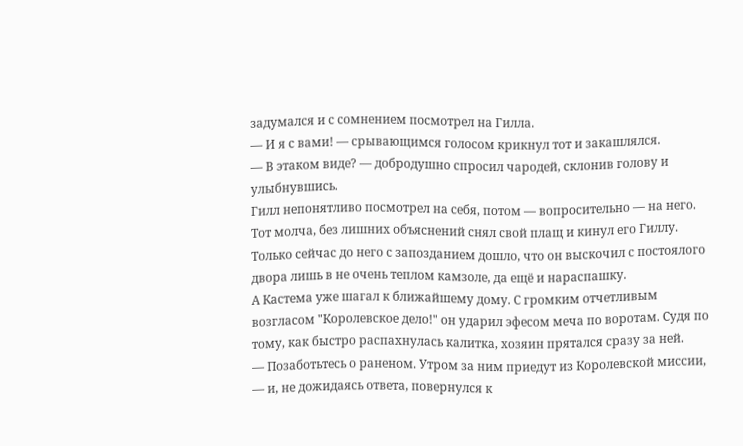задумался и с сомнением посмотрел на Гилла.
— И я с вами! — срывающимся голосом крикнул тот и закашлялся.
— В этаком виде? — добродушно спросил чародей, склонив голову и улыбнувшись.
Гилл непонятливо посмотрел на себя, потом — вопросительно — на него. Тот молча, без лишних объяснений снял свой плащ и кинул его Гиллу. Только сейчас до него с запозданием дошло, что он выскочил с постоялого двора лишь в не очень теплом камзоле, да ещё и нараспашку.
А Кастема уже шагал к ближайшему дому. С громким отчетливым возгласом "Королевское дело!" он ударил эфесом меча по воротам. Судя по тому, как быстро распахнулась калитка, хозяин прятался сразу за ней.
— Позаботьтесь о раненом. Утром за ним приедут из Королевской миссии, — и, не дожидаясь ответа, повернулся к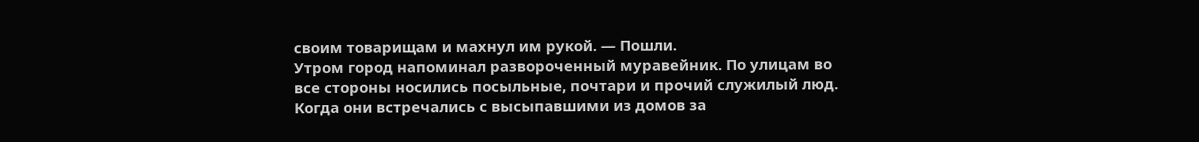своим товарищам и махнул им рукой. — Пошли.
Утром город напоминал развороченный муравейник. По улицам во все стороны носились посыльные, почтари и прочий служилый люд. Когда они встречались с высыпавшими из домов за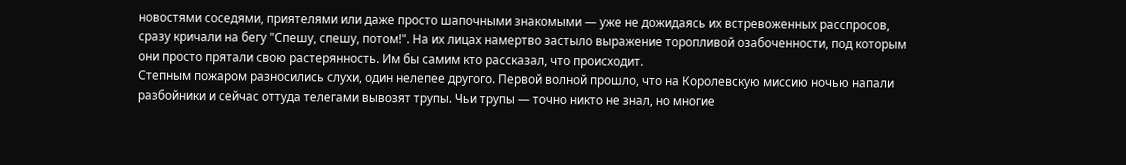новостями соседями, приятелями или даже просто шапочными знакомыми — уже не дожидаясь их встревоженных расспросов, сразу кричали на бегу "Спешу, спешу, потом!". На их лицах намертво застыло выражение торопливой озабоченности, под которым они просто прятали свою растерянность. Им бы самим кто рассказал, что происходит.
Степным пожаром разносились слухи, один нелепее другого. Первой волной прошло, что на Королевскую миссию ночью напали разбойники и сейчас оттуда телегами вывозят трупы. Чьи трупы — точно никто не знал, но многие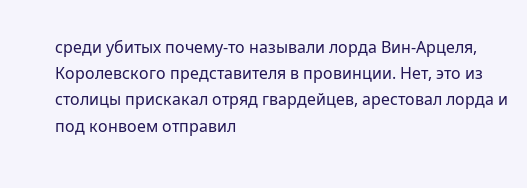среди убитых почему-то называли лорда Вин-Арцеля, Королевского представителя в провинции. Нет, это из столицы прискакал отряд гвардейцев, арестовал лорда и под конвоем отправил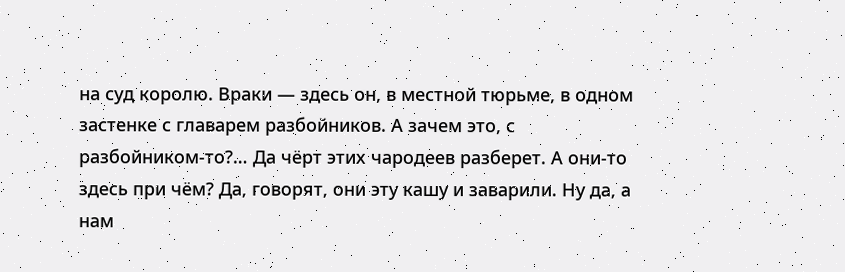на суд королю. Враки — здесь он, в местной тюрьме, в одном застенке с главарем разбойников. А зачем это, с разбойником-то?… Да чёрт этих чародеев разберет. А они-то здесь при чём? Да, говорят, они эту кашу и заварили. Ну да, а нам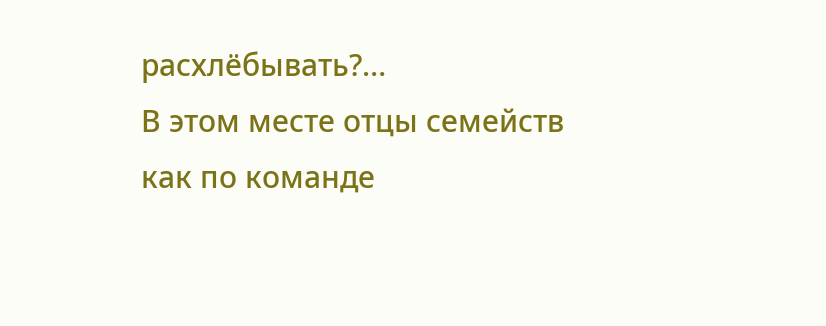расхлёбывать?…
В этом месте отцы семейств как по команде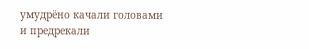умудрёно качали головами и предрекали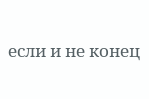если и не конец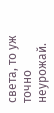света, то уж точно неурожай.